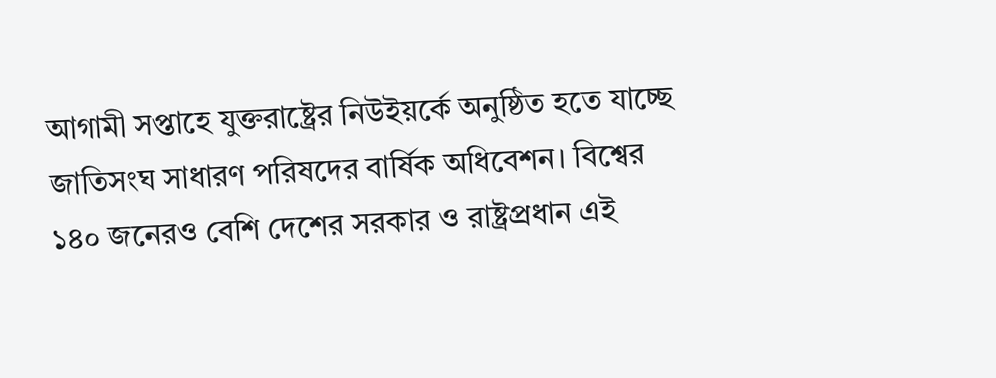আগামী সপ্তাহে যুক্তরাষ্ট্রের নিউইয়র্কে অনুষ্ঠিত হতে যাচ্ছে জাতিসংঘ সাধারণ পরিষদের বার্ষিক অধিবেশন। বিশ্বের ১৪০ জনেরও বেশি দেশের সরকার ও রাষ্ট্রপ্রধান এই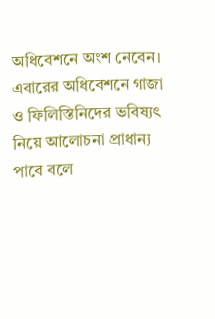অধিবেশনে অংশ নেবেন। এবারের অধিবেশনে গাজা ও ফিলিস্তিনিদের ভবিষ্যৎ নিয়ে আলোচনা প্রাধান্য পাবে বলে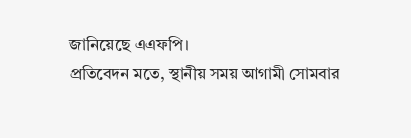জানিয়েছে এএফপি।
প্রতিবেদন মতে, স্থানীয় সময় আগামী সোমবার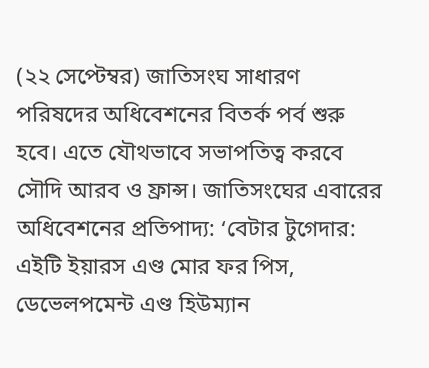(২২ সেপ্টেম্বর) জাতিসংঘ সাধারণ পরিষদের অধিবেশনের বিতর্ক পর্ব শুরু হবে। এতে যৌথভাবে সভাপতিত্ব করবে সৌদি আরব ও ফ্রান্স। জাতিসংঘের এবারের অধিবেশনের প্রতিপাদ্য: ‘বেটার টুগেদার: এইটি ইয়ারস এণ্ড মোর ফর পিস, ডেভেলপমেন্ট এণ্ড হিউম্যান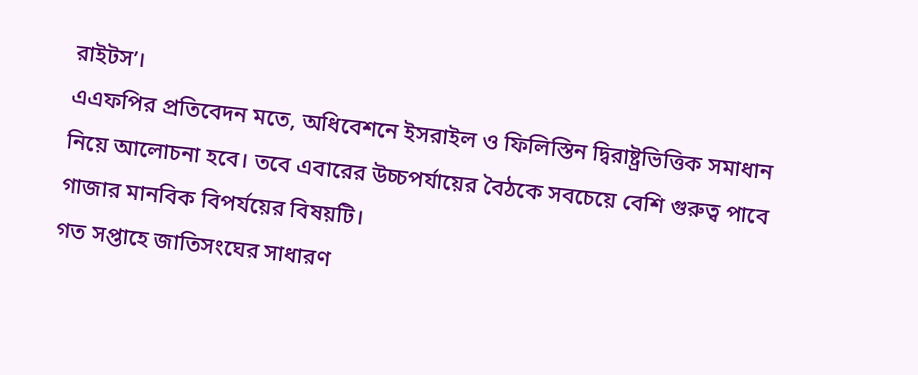রাইটস’।
এএফপির প্রতিবেদন মতে, অধিবেশনে ইসরাইল ও ফিলিস্তিন দ্বিরাষ্ট্রভিত্তিক সমাধান নিয়ে আলোচনা হবে। তবে এবারের উচ্চপর্যায়ের বৈঠকে সবচেয়ে বেশি গুরুত্ব পাবে গাজার মানবিক বিপর্যয়ের বিষয়টি।
গত সপ্তাহে জাতিসংঘের সাধারণ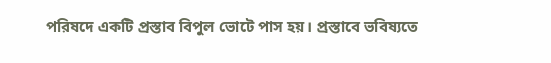পরিষদে একটি প্রস্তাব বিপুল ভোটে পাস হয়। প্রস্তাবে ভবিষ্যতে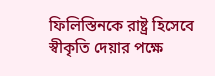ফিলিস্তিনকে রাষ্ট্র হিসেবে স্বীকৃতি দেয়ার পক্ষে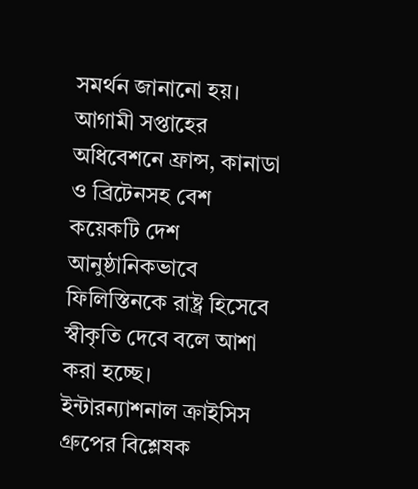সমর্থন জানানো হয়। আগামী সপ্তাহের অধিবেশনে ফ্রান্স, কানাডা ও ব্রিটেনসহ বেশ কয়েকটি দেশ আনুষ্ঠানিকভাবে ফিলিস্তিনকে রাষ্ট্র হিসেবে স্বীকৃতি দেবে বলে আশা করা হচ্ছে।
ইন্টারন্যাশনাল ক্রাইসিস গ্রুপের বিশ্লেষক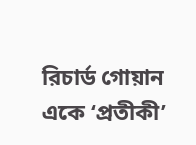রিচার্ড গোয়ান একে ‘প্রতীকী’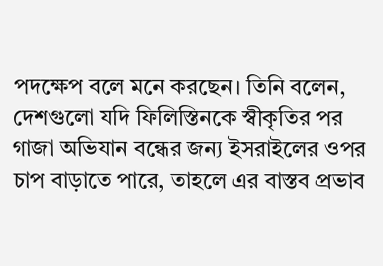পদক্ষেপ বলে মনে করছেন। তিনি বলেন, দেশগুলো যদি ফিলিস্তিনকে স্বীকৃতির পর গাজা অভিযান বন্ধের জন্য ইসরাইলের ওপর চাপ বাড়াতে পারে, তাহলে এর বাস্তব প্রভাব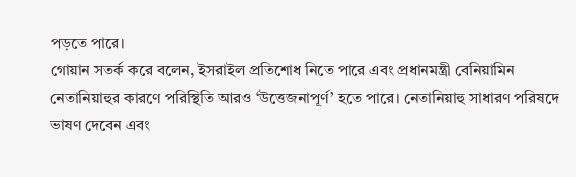পড়তে পারে।
গোয়ান সতর্ক করে বলেন, ইসরাইল প্রতিশোধ নিতে পারে এবং প্রধানমন্ত্রী বেনিয়ামিন নেতানিয়াহুর কারণে পরিস্থিতি আরও ‘উত্তেজনাপূর্ণ’ হতে পারে। নেতানিয়াহু সাধারণ পরিষদে ভাষণ দেবেন এবং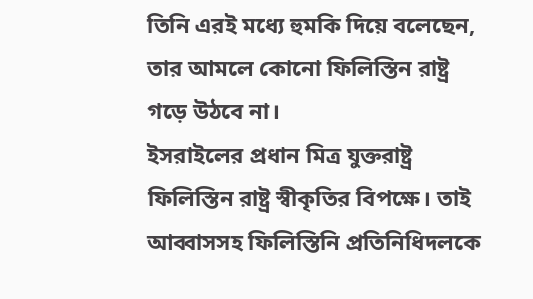তিনি এরই মধ্যে হুমকি দিয়ে বলেছেন, তার আমলে কোনো ফিলিস্তিন রাষ্ট্র গড়ে উঠবে না।
ইসরাইলের প্রধান মিত্র যুক্তরাষ্ট্র ফিলিস্তিন রাষ্ট্র স্বীকৃতির বিপক্ষে। তাই আব্বাসসহ ফিলিস্তিনি প্রতিনিধিদলকে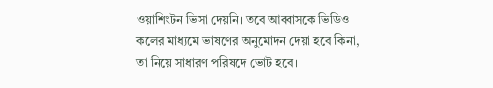ওয়াশিংটন ভিসা দেয়নি। তবে আব্বাসকে ভিডিও কলের মাধ্যমে ভাষণের অনুমোদন দেয়া হবে কিনা, তা নিয়ে সাধারণ পরিষদে ভোট হবে।